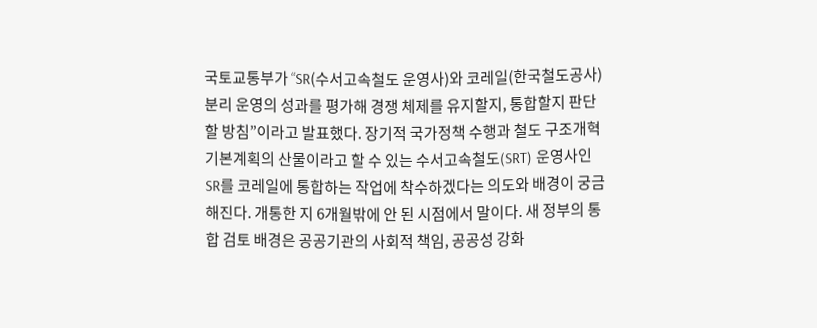국토교통부가 “SR(수서고속철도 운영사)와 코레일(한국철도공사) 분리 운영의 성과를 평가해 경쟁 체제를 유지할지, 통합할지 판단할 방침”이라고 발표했다. 장기적 국가정책 수행과 철도 구조개혁 기본계획의 산물이라고 할 수 있는 수서고속철도(SRT) 운영사인 SR를 코레일에 통합하는 작업에 착수하겠다는 의도와 배경이 궁금해진다. 개통한 지 6개월밖에 안 된 시점에서 말이다. 새 정부의 통합 검토 배경은 공공기관의 사회적 책임, 공공성 강화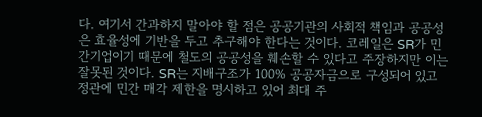다. 여기서 간과하지 말아야 할 점은 공공기관의 사회적 책임과 공공성은 효율성에 기반을 두고 추구해야 한다는 것이다. 코레일은 SR가 민간기업이기 때문에 철도의 공공성을 훼손할 수 있다고 주장하지만 이는 잘못된 것이다. SR는 지배구조가 100% 공공자금으로 구성되어 있고 정관에 민간 매각 제한을 명시하고 있어 최대 주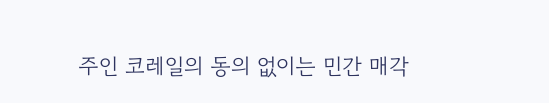주인 코레일의 동의 없이는 민간 매각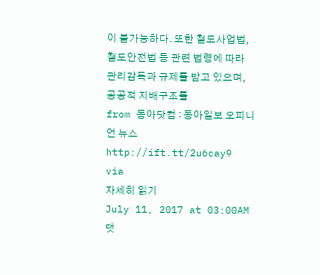이 불가능하다. 또한 철도사업법, 철도안전법 등 관련 법령에 따라 관리감독과 규제를 받고 있으며, 공공적 지배구조를
from 동아닷컴 : 동아일보 오피니언 뉴스 http://ift.tt/2u6cay9
via
자세히 읽기
July 11, 2017 at 03:00AM
댓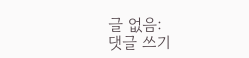글 없음:
댓글 쓰기